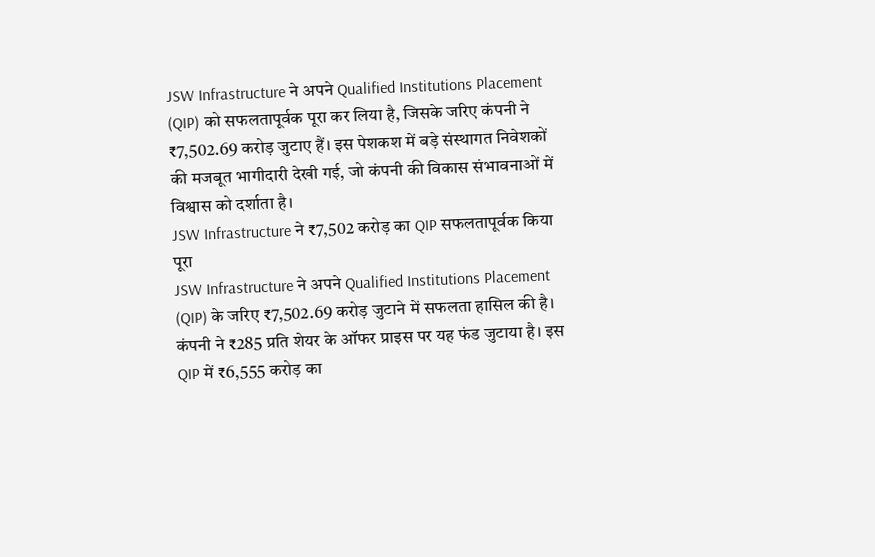JSW Infrastructure ने अपने Qualified Institutions Placement (QIP) को सफलतापूर्वक पूरा कर लिया है, जिसके जरिए कंपनी ने ₹7,502.69 करोड़ जुटाए हैं। इस पेशकश में बड़े संस्थागत निवेशकों की मजबूत भागीदारी देखी गई, जो कंपनी की विकास संभावनाओं में विश्वास को दर्शाता है।
JSW Infrastructure ने ₹7,502 करोड़ का QIP सफलतापूर्वक किया पूरा
JSW Infrastructure ने अपने Qualified Institutions Placement (QIP) के जरिए ₹7,502.69 करोड़ जुटाने में सफलता हासिल की है। कंपनी ने ₹285 प्रति शेयर के ऑफर प्राइस पर यह फंड जुटाया है। इस QIP में ₹6,555 करोड़ का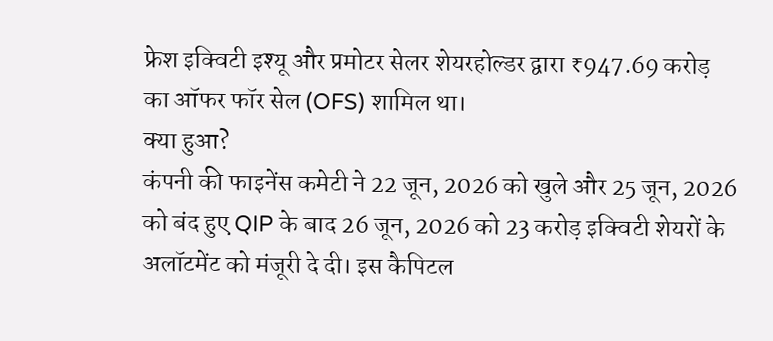फ्रेश इक्विटी इश्यू और प्रमोटर सेलर शेयरहोल्डर द्वारा ₹947.69 करोड़ का ऑफर फॉर सेल (OFS) शामिल था।
क्या हुआ?
कंपनी की फाइनेंस कमेटी ने 22 जून, 2026 को खुले और 25 जून, 2026 को बंद हुए QIP के बाद 26 जून, 2026 को 23 करोड़ इक्विटी शेयरों के अलॉटमेंट को मंजूरी दे दी। इस कैपिटल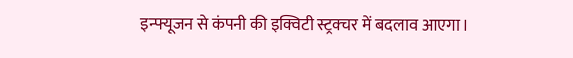इन्फ्यूजन से कंपनी की इक्विटी स्ट्रक्चर में बदलाव आएगा।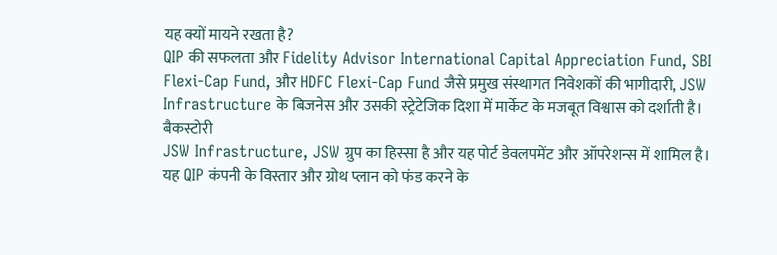यह क्यों मायने रखता है?
QIP की सफलता और Fidelity Advisor International Capital Appreciation Fund, SBI Flexi-Cap Fund, और HDFC Flexi-Cap Fund जैसे प्रमुख संस्थागत निवेशकों की भागीदारी, JSW Infrastructure के बिजनेस और उसकी स्ट्रेटेजिक दिशा में मार्केट के मजबूत विश्वास को दर्शाती है।
बैकस्टोरी
JSW Infrastructure, JSW ग्रुप का हिस्सा है और यह पोर्ट डेवलपमेंट और ऑपरेशन्स में शामिल है। यह QIP कंपनी के विस्तार और ग्रोथ प्लान को फंड करने के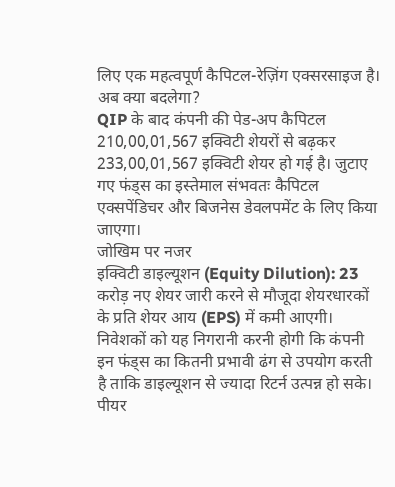लिए एक महत्वपूर्ण कैपिटल-रेज़िंग एक्सरसाइज है।
अब क्या बदलेगा?
QIP के बाद कंपनी की पेड-अप कैपिटल 210,00,01,567 इक्विटी शेयरों से बढ़कर 233,00,01,567 इक्विटी शेयर हो गई है। जुटाए गए फंड्स का इस्तेमाल संभवतः कैपिटल एक्सपेंडिचर और बिजनेस डेवलपमेंट के लिए किया जाएगा।
जोखिम पर नजर
इक्विटी डाइल्यूशन (Equity Dilution): 23 करोड़ नए शेयर जारी करने से मौजूदा शेयरधारकों के प्रति शेयर आय (EPS) में कमी आएगी। निवेशकों को यह निगरानी करनी होगी कि कंपनी इन फंड्स का कितनी प्रभावी ढंग से उपयोग करती है ताकि डाइल्यूशन से ज्यादा रिटर्न उत्पन्न हो सके।
पीयर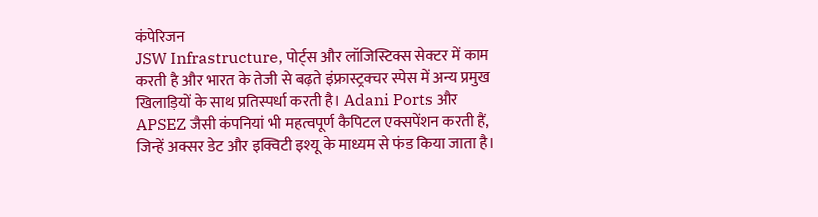कंपेरिजन
JSW Infrastructure, पोर्ट्स और लॉजिस्टिक्स सेक्टर में काम करती है और भारत के तेजी से बढ़ते इंफ्रास्ट्रक्चर स्पेस में अन्य प्रमुख खिलाड़ियों के साथ प्रतिस्पर्धा करती है। Adani Ports और APSEZ जैसी कंपनियां भी महत्वपूर्ण कैपिटल एक्सपेंशन करती हैं, जिन्हें अक्सर डेट और इक्विटी इश्यू के माध्यम से फंड किया जाता है।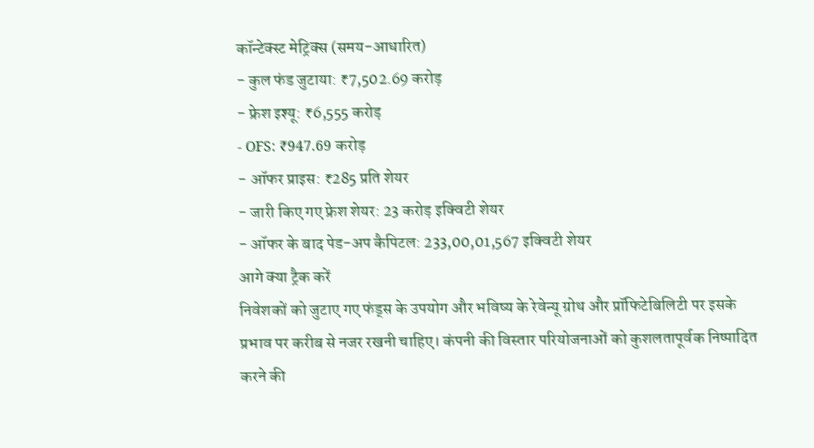कॉन्टेक्स्ट मेट्रिक्स (समय-आधारित)
- कुल फंड जुटाया: ₹7,502.69 करोड़
- फ्रेश इश्यू: ₹6,555 करोड़
- OFS: ₹947.69 करोड़
- ऑफर प्राइस: ₹285 प्रति शेयर
- जारी किए गए फ्रेश शेयर: 23 करोड़ इक्विटी शेयर
- ऑफर के बाद पेड-अप कैपिटल: 233,00,01,567 इक्विटी शेयर
आगे क्या ट्रैक करें
निवेशकों को जुटाए गए फंड्स के उपयोग और भविष्य के रेवेन्यू ग्रोथ और प्रॉफिटेबिलिटी पर इसके प्रभाव पर करीब से नजर रखनी चाहिए। कंपनी की विस्तार परियोजनाओं को कुशलतापूर्वक निष्पादित करने की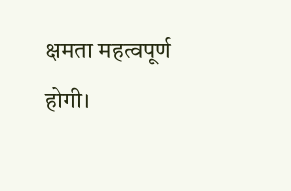क्षमता महत्वपूर्ण होगी।